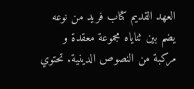العهد القديم كتاب فريد من نوعه يضم بين ثناياه مجموعة معقدة و مركبة من النصوص الدينية. تحتوي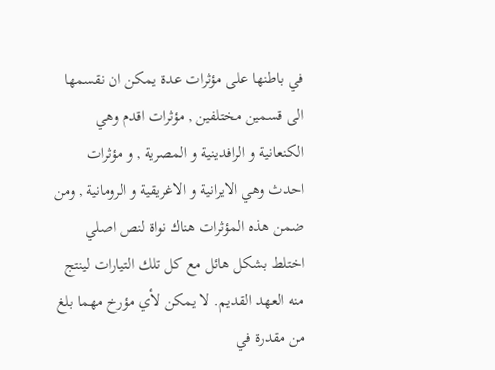في باطنها على مؤثرات عدة يمكن ان نقسمها الى قسمين مختلفين , مؤثرات اقدم وهي الكنعانية و الرافدينية و المصرية , و مؤثرات احدث وهي الايرانية و الاغريقية و الرومانية , ومن ضمن هذه المؤثرات هناك نواة لنص اصلي اختلط بشكل هائل مع كل تلك التيارات لينتج منه العهد القديم. لا يمكن لأي مؤرخ مهما بلغ من مقدرة في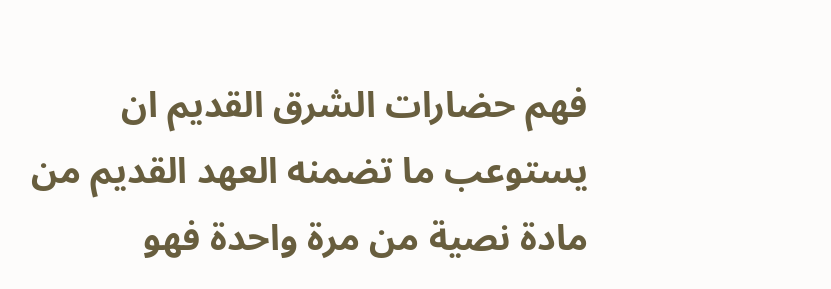فهم حضارات الشرق القديم ان يستوعب ما تضمنه العهد القديم من مادة نصية من مرة واحدة فهو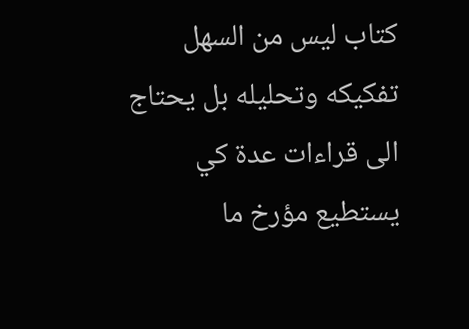كتاب ليس من السهل تفكيكه وتحليله بل يحتاج الى قراءات عدة كي يستطيع مؤرخ ما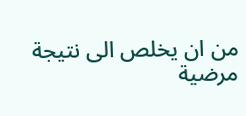من ان يخلص الى نتيجة مرضية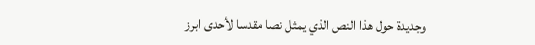وجديدة حول هذا النص الذي يمثل نصا مقدسا لأحدى ابرز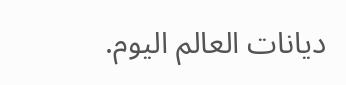ديانات العالم اليوم.